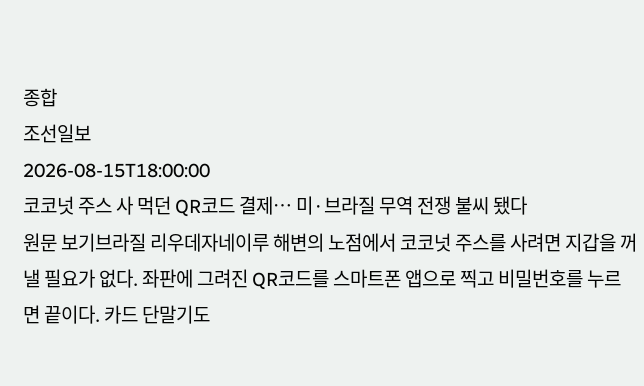종합
조선일보
2026-08-15T18:00:00
코코넛 주스 사 먹던 QR코드 결제… 미·브라질 무역 전쟁 불씨 됐다
원문 보기브라질 리우데자네이루 해변의 노점에서 코코넛 주스를 사려면 지갑을 꺼낼 필요가 없다. 좌판에 그려진 QR코드를 스마트폰 앱으로 찍고 비밀번호를 누르면 끝이다. 카드 단말기도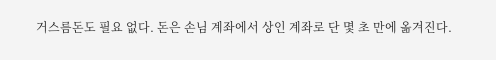거스름돈도 필요 없다. 돈은 손님 계좌에서 상인 계좌로 단 몇 초 만에 옮겨진다.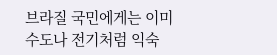브라질 국민에게는 이미 수도나 전기처럼 익숙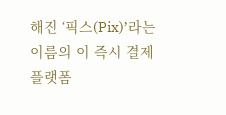해진 ‘픽스(Pix)’라는 이름의 이 즉시 결제 플랫폼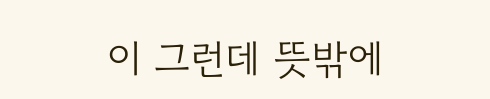이 그런데 뜻밖에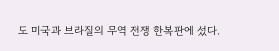도 미국과 브라질의 무역 전쟁 한복판에 섰다.